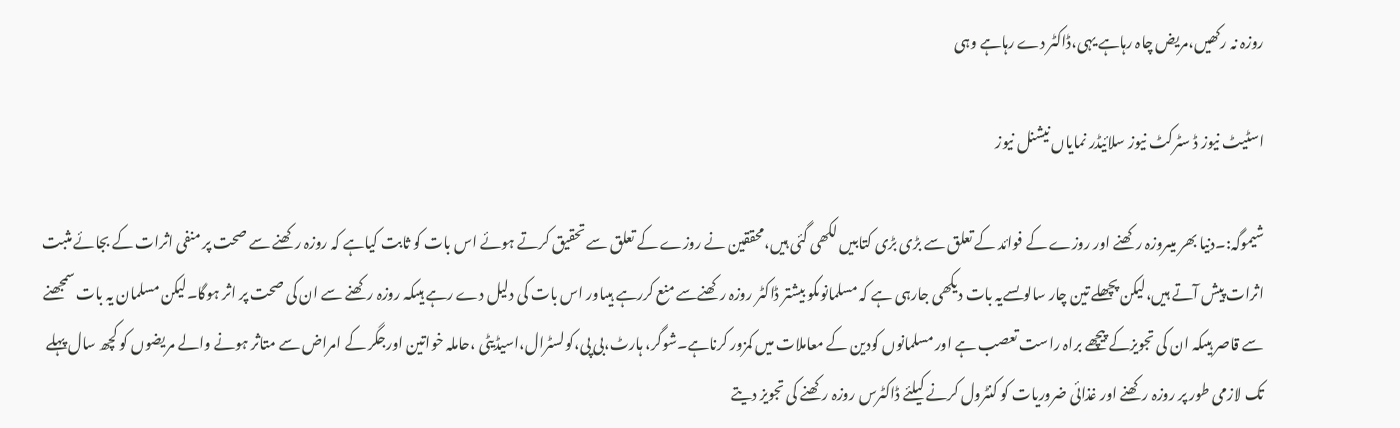روزہ نہ رکھیں،مریض چاہ رہاہے یہی،ڈاکٹر دے رہاہے وہی

اسٹیٹ نیوز ڈ سٹرکٹ نیوز سلائیڈر نمایاں نیشنل نیوز

شیموگہ:۔دنیا بھر میںروزہ رکھنے اور روزے کے فوائد کے تعلق سے بڑی بڑی کتابیں لکھی گئی ہیں،محققین نے روزے کے تعلق سے تحقیق کرتے ہوئے اس بات کو ثابت کیاہے کہ روزہ رکھنے سے صحت پر منفی اثرات کے بجائے مثبت اثرات پیش آتے ہیں،لیکن پچھلے تین چار سالوںسےیہ بات دیکھی جارہی ہے کہ مسلمانوںکو بیشتر ڈاکٹر روزہ رکھنےسے منع کررہے ہیںاور اس بات کی دلیل دے رہے ہیںکہ روزہ رکھنے سے ان کی صحت پر اثر ہوگا۔لیکن مسلمان یہ بات سمجھنے سے قاصر ہیںکہ ان کی تجویزکے پیچھے براہ راست تعصب ہے اور مسلمانوں کودین کے معاملات میں کمزور کرناہے۔شوگر، ہارٹ،بی پی،کولسٹرال،اسیڈیٹی ،حاملہ خواتین اورجگر کے امراض سے متاثر ہونے والے مریضوں کو کچھ سال پہلے تک لازمی طور پر روزہ رکھنے اور غذائی ضروریات کو کنٹرول کرنے کیلئے ڈاکٹرس روزہ رکھنے کی تجویز دیتے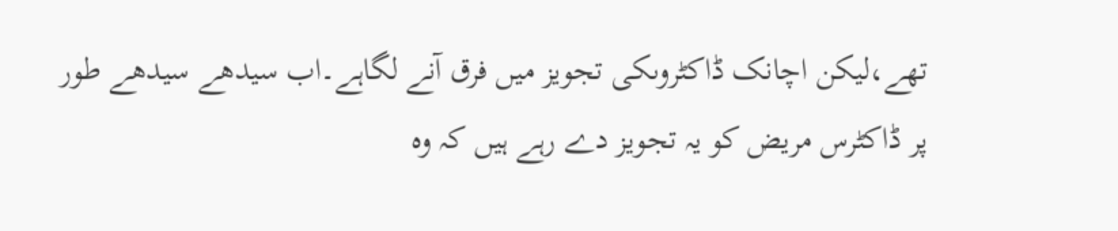تھے،لیکن اچانک ڈاکٹروںکی تجویز میں فرق آنے لگاہے۔اب سیدھے سیدھے طور پر ڈاکٹرس مریض کو یہ تجویز دے رہے ہیں کہ وہ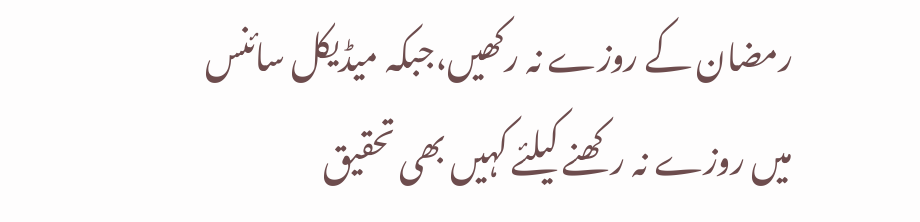رمضان کے روزے نہ رکھیں،جبکہ میڈیکل سائنس میں روزے نہ رکھنے کیلئے کہیں بھی تحقیق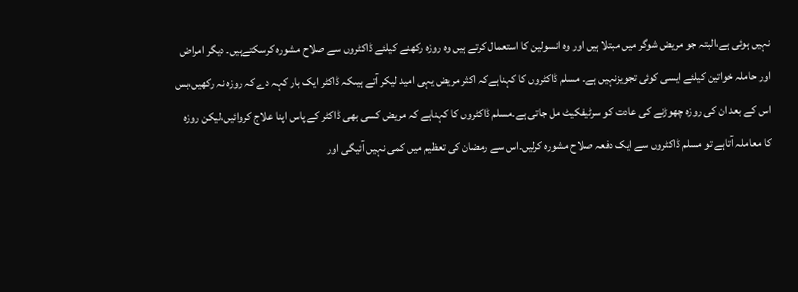نہیں ہوئی ہے،البتہ جو مریض شوگر میں مبتلا ہیں اور وہ انسولین کا استعمال کرتے ہیں وہ روزہ رکھنے کیلئے ڈاکٹروں سے صلاح مشورہ کرسکتےہیں۔ دیگر امراض اور حاملہ خواتین کیلئے ایسی کوئی تجویزنہیں ہے۔ مسلم ڈاکٹروں کا کہناہےکہ اکثر مریض یہی امید لیکر آتے ہیںکہ ڈاکٹر ایک بار کہہ دے کہ روزہ نہ رکھیں،بس اس کے بعد ان کی روزہ چھوڑنے کی عادت کو سرٹیفکیٹ مل جاتی ہے۔مسلم ڈاکٹروں کا کہناہے کہ مریض کسی بھی ڈاکٹر کے پاس اپنا علاج کروائیں،لیکن روزہ کا معاملہ آتاہے تو مسلم ڈاکٹروں سے ایک دفعہ صلاح مشورہ کرلیں۔اس سے رمضان کی تعظیم میں کمی نہیں آئیگی اور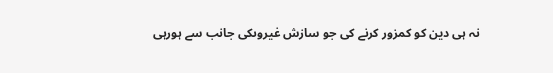نہ ہی دین کو کمزور کرنے کی جو سازش غیروںکی جانب سے ہورہی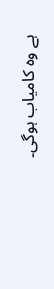ہے وہ کامیاب ہوگی۔